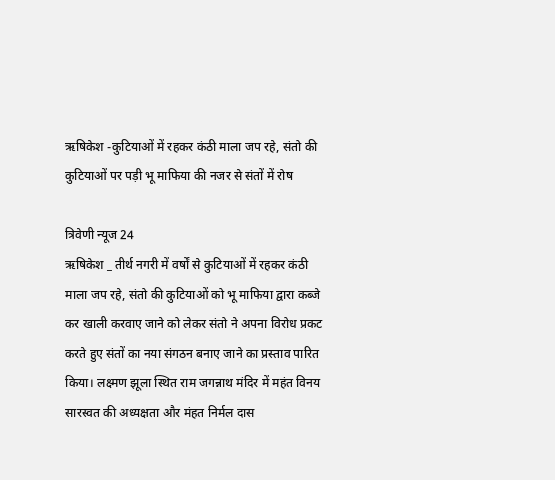ऋषिकेश -कुटियाओं में रहकर कंठी माला जप रहे, संतो की कुटियाओं पर पड़ी भू माफिया की‌‌ नजर से‌ संतों ‌में रोष

त्रिवेणी न्यूज 24
ऋषिकेश _ तीर्थ नगरी में वर्षों से कुटियाओं में रहकर कंठी माला जप रहे, संतो की कुटियाओं को भू माफिया द्वारा कब्जे कर खाली करवाए जाने को लेकर संतो ने‌‌ अपना विरोध प्रकट करते हुए संतों का नया संगठन बनाए जाने का प्रस्ताव पारित किया। लक्ष्मण झूला स्थित राम जगन्नाथ मंदिर‌‌ में महंत विनय सारस्वत की अध्यक्षता और मंहत निर्मल दास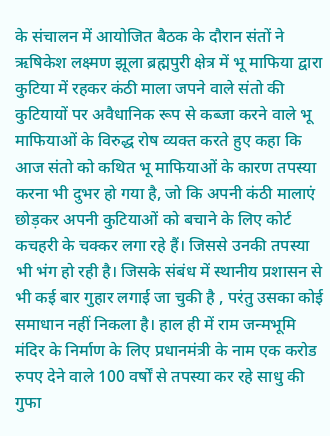के संचालन में आयोजित बैठक के दौरान संतों ने ऋषिकेश लक्ष्मण झूला ब्रह्मपुरी क्षेत्र में भू माफिया द्वारा कुटिया में रहकर कंठी माला जपने वाले संतो की कुटियायों पर अवैधानिक रूप से कब्जा करने वाले भू माफियाओं के विरुद्ध रोष व्यक्त करते हुए कहा कि आज संतो को कथित भू माफियाओं के कारण तपस्या करना भी दुभर हो गया है, जो कि अपनी कंठी मालाएं छोड़कर अपनी कुटियाओं को बचाने के लिए कोर्ट कचहरी के चक्कर लगा रहे हैं। जिससे उनकी तपस्या भी भंग हो रही है। जिसके संबंध में स्थानीय प्रशासन से भी कई बार गुहार लगाई जा चुकी है , परंतु उसका कोई समाधान नहीं निकला है। हाल ही में राम जन्मभूमि मंदिर के निर्माण के लिए प्रधानमंत्री के नाम एक करोड रुपए देने वाले 100 वर्षों से तपस्या कर रहे साधु की गुफा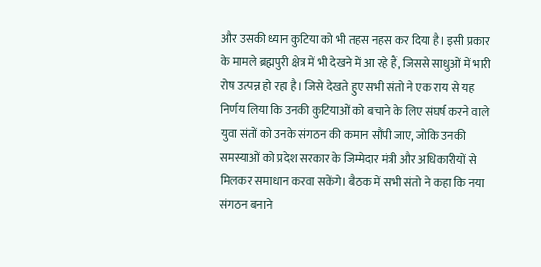और उसकी ध्यान कुटिया को भी तहस नहस कर दिया है। इसी प्रकार के मामले ब्रह्मपुरी क्षेत्र में भी देखने में आ रहे हैं, जिससे साधुओं में भारी रोष उत्पन्न हो रहा है। जिसे देखते हुए सभी संतो ने एक राय से यह निर्णय लिया कि उनकी कुटियाओं को बचाने के लिए संघर्ष करने वाले युवा संतों को उनके संगठन की कमान सौंपी जाए, जोकि उनकी समस्याओं को प्रदेश सरकार के जिम्मेदार मंत्री और अधिकारीयों से मिलकर समाधान करवा सकेंगे। बैठक में सभी संतो ने‌‌ कहा कि नया संगठन बनाने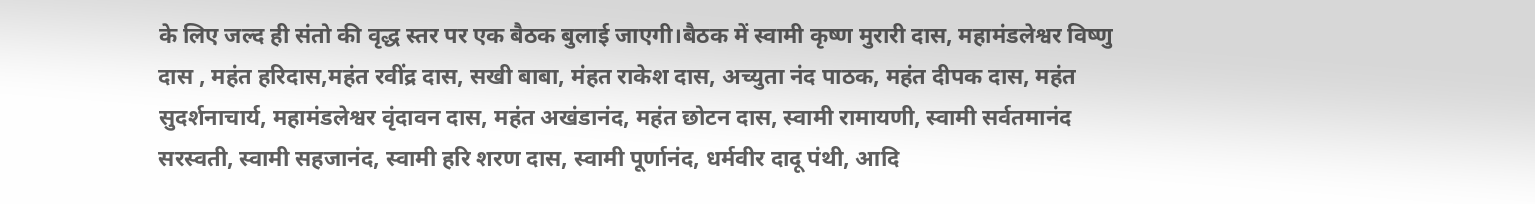के लिए जल्द ही संतो की वृद्ध स्तर पर एक बैठक बुलाई जाएगी।बैठक में स्वामी कृष्ण मुरारी दास, महामंडलेश्वर विष्णु दास , महंत हरिदास,महंत रवींद्र दास, सखी बाबा, मंहत राकेश दास, अच्युता नंद पाठक, महंत दीपक दास, महंत सुदर्शनाचार्य, महामंडलेश्वर वृंदावन दास, महंत अखंडानंद, महंत छोटन दास, स्वामी रामायणी, स्वामी सर्वतमानंद सरस्वती, स्वामी सहजानंद, स्वामी हरि शरण दास, स्वामी पूर्णानंद, धर्मवीर दादू पंथी, आदि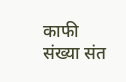काफी संख्या संत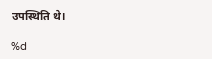उपस्थिति थे।

%d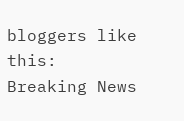bloggers like this:
Breaking News